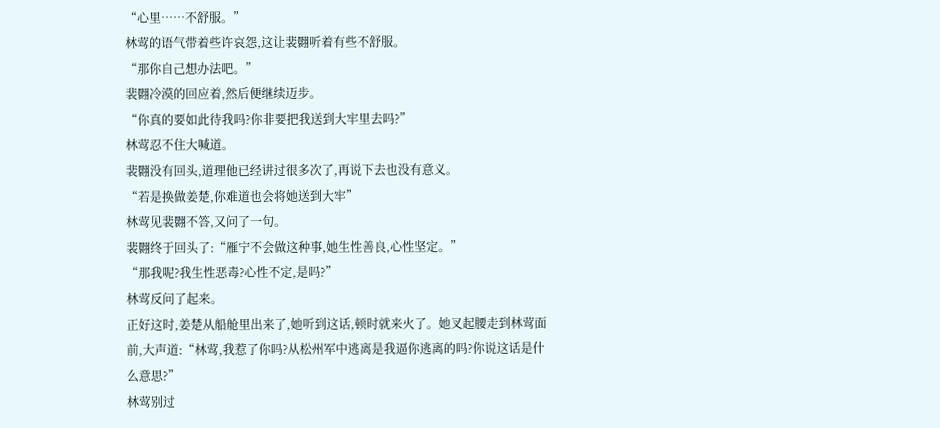“心里……不舒服。”
林莺的语气带着些许哀怨,这让裴翾听着有些不舒服。
“那你自己想办法吧。”
裴翾冷漠的回应着,然后便继续迈步。
“你真的要如此待我吗?你非要把我送到大牢里去吗?”
林莺忍不住大喊道。
裴翾没有回头,道理他已经讲过很多次了,再说下去也没有意义。
“若是换做姜楚,你难道也会将她送到大牢”
林莺见裴翾不答,又问了一句。
裴翾终于回头了:“雁宁不会做这种事,她生性善良,心性坚定。”
“那我呢?我生性恶毒?心性不定,是吗?”
林莺反问了起来。
正好这时,姜楚从船舱里出来了,她听到这话,顿时就来火了。她叉起腰走到林莺面前,大声道:“林莺,我惹了你吗?从松州军中逃离是我逼你逃离的吗?你说这话是什么意思?”
林莺别过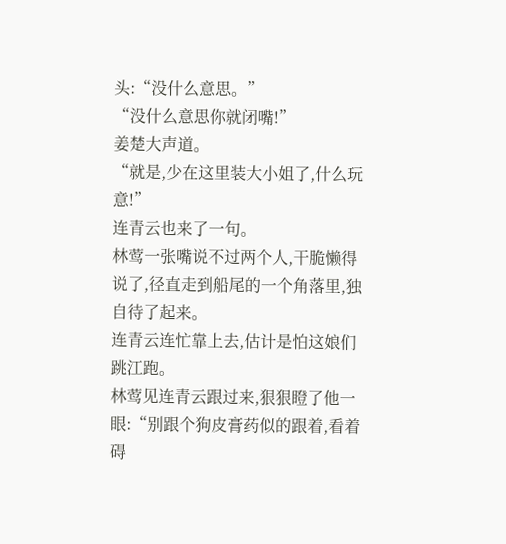头:“没什么意思。”
“没什么意思你就闭嘴!”
姜楚大声道。
“就是,少在这里装大小姐了,什么玩意!”
连青云也来了一句。
林莺一张嘴说不过两个人,干脆懒得说了,径直走到船尾的一个角落里,独自待了起来。
连青云连忙靠上去,估计是怕这娘们跳江跑。
林莺见连青云跟过来,狠狠瞪了他一眼:“别跟个狗皮膏药似的跟着,看着碍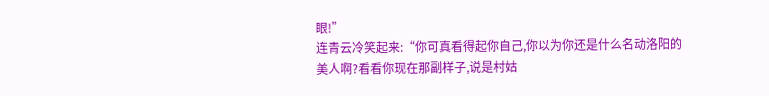眼!”
连青云冷笑起来:“你可真看得起你自己,你以为你还是什么名动洛阳的美人啊?看看你现在那副样子,说是村姑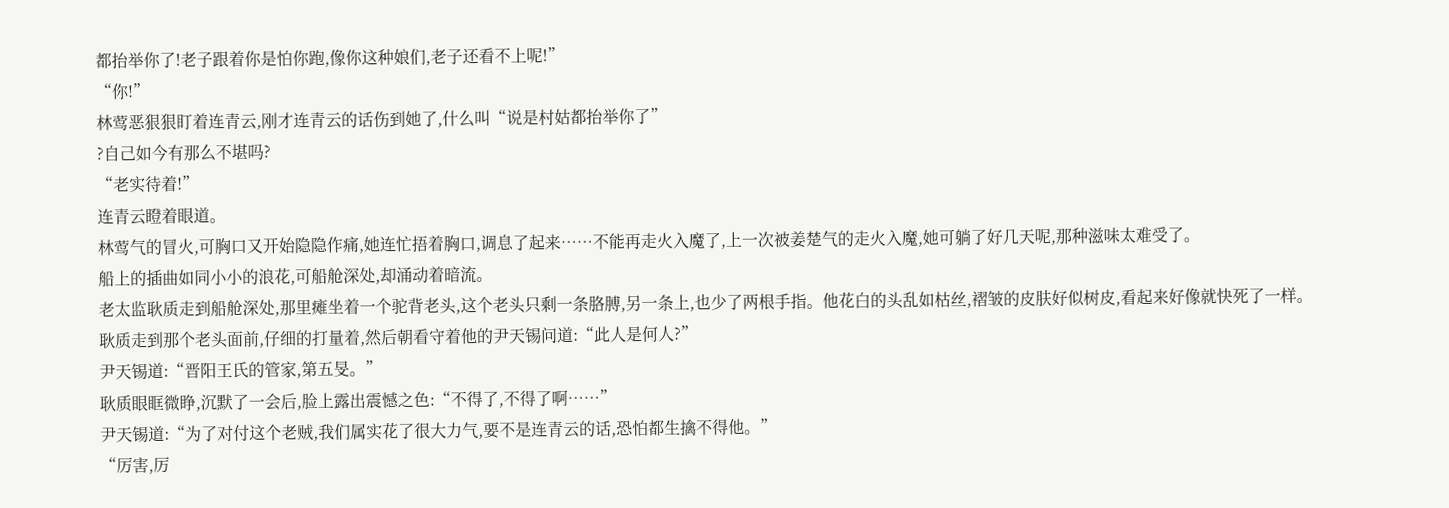都抬举你了!老子跟着你是怕你跑,像你这种娘们,老子还看不上呢!”
“你!”
林莺恶狠狠盯着连青云,刚才连青云的话伤到她了,什么叫“说是村姑都抬举你了”
?自己如今有那么不堪吗?
“老实待着!”
连青云瞪着眼道。
林莺气的冒火,可胸口又开始隐隐作痛,她连忙捂着胸口,调息了起来……不能再走火入魔了,上一次被姜楚气的走火入魔,她可躺了好几天呢,那种滋味太难受了。
船上的插曲如同小小的浪花,可船舱深处,却涌动着暗流。
老太监耿质走到船舱深处,那里瘫坐着一个驼背老头,这个老头只剩一条胳膊,另一条上,也少了两根手指。他花白的头乱如枯丝,褶皱的皮肤好似树皮,看起来好像就快死了一样。
耿质走到那个老头面前,仔细的打量着,然后朝看守着他的尹天锡问道:“此人是何人?”
尹天锡道:“晋阳王氏的管家,第五旻。”
耿质眼眶微睁,沉默了一会后,脸上露出震憾之色:“不得了,不得了啊……”
尹天锡道:“为了对付这个老贼,我们属实花了很大力气,要不是连青云的话,恐怕都生擒不得他。”
“厉害,厉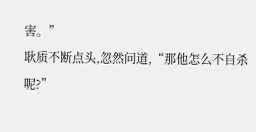害。”
耿质不断点头,忽然问道,“那他怎么不自杀呢?”